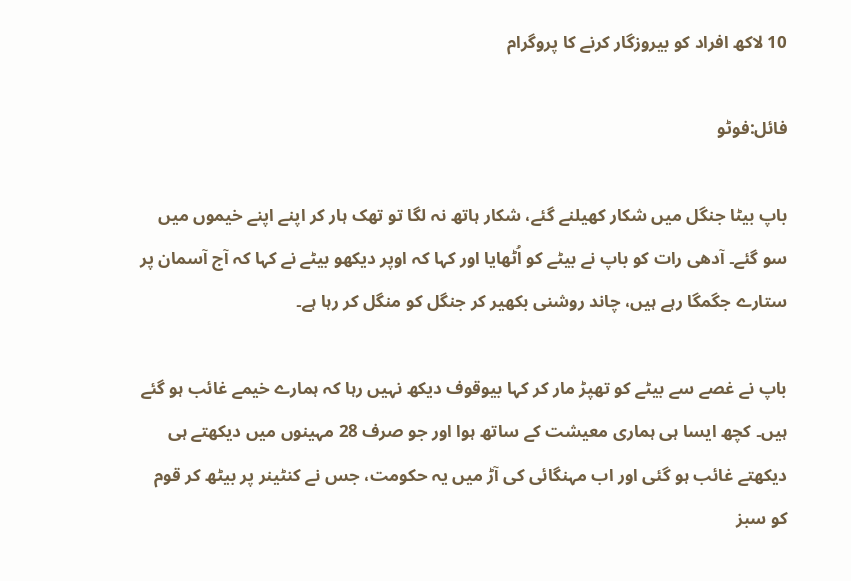10 لاکھ افراد کو بیروزگار کرنے کا پروگرام

فائل:فوٹو

باپ بیٹا جنگل میں شکار کھیلنے گئے، شکار ہاتھ نہ لگا تو تھک ہار کر اپنے اپنے خیموں میں سو گئے۔ آدھی رات کو باپ نے بیٹے کو اُٹھایا اور کہا کہ اوپر دیکھو بیٹے نے کہا کہ آج آسمان پر ستارے جگمگا رہے ہیں، چاند روشنی بکھیر کر جنگل کو منگل کر رہا ہے۔

باپ نے غصے سے بیٹے کو تھپڑ مار کر کہا بیوقوف دیکھ نہیں رہا کہ ہمارے خیمے غائب ہو گئے ہیں۔ کچھ ایسا ہی ہماری معیشت کے ساتھ ہوا اور جو صرف 28 مہینوں میں دیکھتے ہی دیکھتے غائب ہو گئی اور اب مہنگائی کی آڑ میں یہ حکومت، جس نے کنٹینر پر بیٹھ کر قوم کو سبز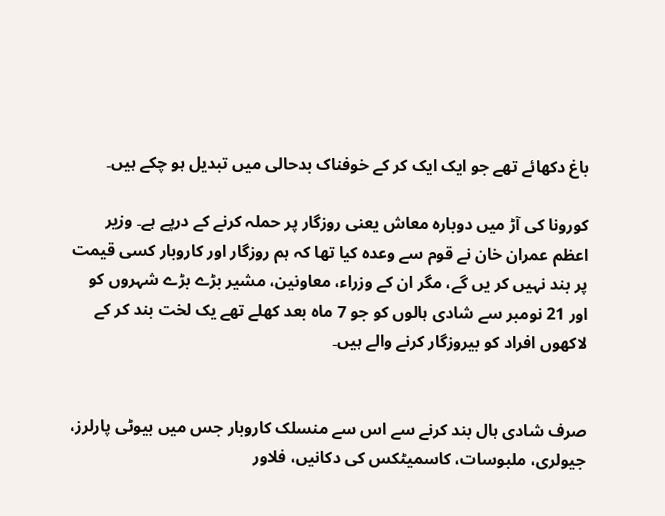باغ دکھائے تھے جو ایک ایک کر کے خوفناک بدحالی میں تبدیل ہو چکے ہیں۔

کورونا کی آڑ میں دوبارہ معاش یعنی روزگار پر حملہ کرنے کے درپے ہے۔ وزیر اعظم عمران خان نے قوم سے وعدہ کیا تھا کہ ہم روزگار اور کاروبار کسی قیمت پر بند نہیں کر یں گے، مگر ان کے وزراء، معاونین، مشیر بڑے بڑے شہروں کو اور 21 نومبر سے شادی ہالوں کو جو 7 ماہ بعد کھلے تھے یک لخت بند کر کے لاکھوں افراد کو بیروزگار کرنے والے ہیں۔


صرف شادی ہال بند کرنے سے اس سے منسلک کاروبار جس میں بیوٹی پارلرز، جیولری، ملبوسات، کاسمیٹکس کی دکانیں، فلاور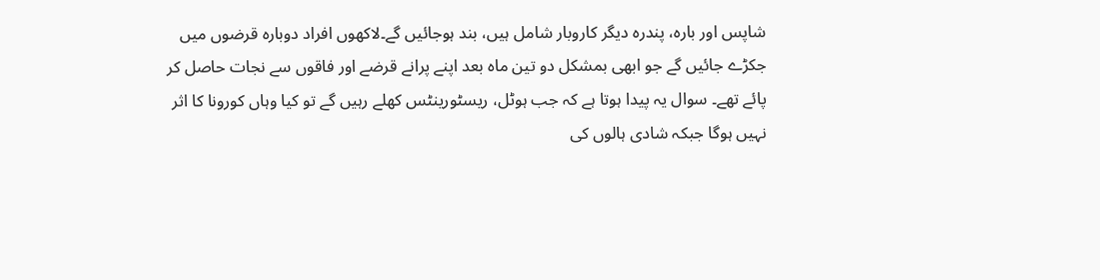شاپس اور بارہ، پندرہ دیگر کاروبار شامل ہیں، بند ہوجائیں گے۔لاکھوں افراد دوبارہ قرضوں میں جکڑے جائیں گے جو ابھی بمشکل دو تین ماہ بعد اپنے پرانے قرضے اور فاقوں سے نجات حاصل کر پائے تھے۔ سوال یہ پیدا ہوتا ہے کہ جب ہوٹل، ریسٹورینٹس کھلے رہیں گے تو کیا وہاں کورونا کا اثر نہیں ہوگا جبکہ شادی ہالوں کی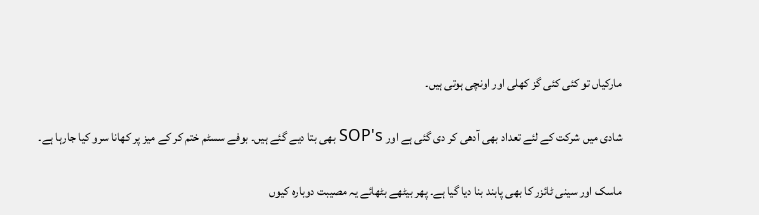مارکیاں تو کئی کئی گز کھلی اور اونچی ہوتی ہیں۔

شادی میں شرکت کے لئے تعداد بھی آدھی کر دی گئی ہے اور SOP's بھی بتا دیے گئے ہیں۔ بوفے سسٹم ختم کر کے میز پر کھانا سرو کیا جارہا ہے۔

ماسک اور سینی ٹائزر کا بھی پابند بنا دیا گیا ہے۔ پھر بیٹھے بٹھائے یہ مصیبت دوبارہ کیوں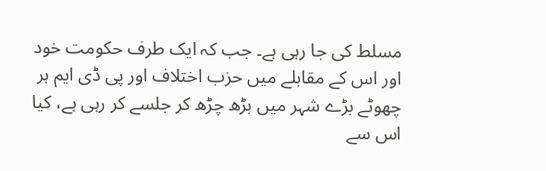مسلط کی جا رہی ہے۔ جب کہ ایک طرف حکومت خود اور اس کے مقابلے میں حزب اختلاف اور پی ڈی ایم ہر چھوٹے بڑے شہر میں بڑھ چڑھ کر جلسے کر رہی ہے، کیا اس سے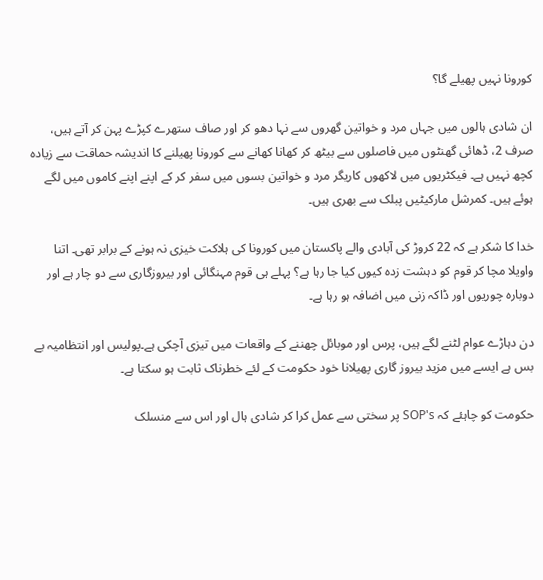کورونا نہیں پھیلے گا؟

ان شادی ہالوں میں جہاں مرد و خواتین گھروں سے نہا دھو کر اور صاف ستھرے کپڑے پہن کر آتے ہیں، صرف 2، ڈھائی گھنٹوں میں فاصلوں سے بیٹھ کر کھانا کھانے سے کورونا پھیلنے کا اندیشہ حماقت سے زیادہ کچھ نہیں ہے۔ فیکٹریوں میں لاکھوں کاریگر مرد و خواتین بسوں میں سفر کر کے اپنے اپنے کاموں میں لگے ہوئے ہیں۔ کمرشل مارکیٹیں پبلک سے بھری ہیں۔

خدا کا شکر ہے کہ 22 کروڑ کی آبادی والے پاکستان میں کورونا کی ہلاکت خیزی نہ ہونے کے برابر تھی۔ اتنا واویلا مچا کر قوم کو دہشت زدہ کیوں کیا جا رہا ہے؟ پہلے ہی قوم مہنگائی اور بیروزگاری سے دو چار ہے اور دوبارہ چوریوں اور ڈاکہ زنی میں اضافہ ہو رہا ہے۔

دن دہاڑے عوام لٹنے لگے ہیں، پرس اور موبائل چھننے کے واقعات میں تیزی آچکی ہے۔پولیس اور انتظامیہ بے بس ہے ایسے میں مزید بیروز گاری پھیلانا خود حکومت کے لئے خطرناک ثابت ہو سکتا ہے۔

حکومت کو چاہئے کہ SOP's پر سختی سے عمل کرا کر شادی ہال اور اس سے منسلک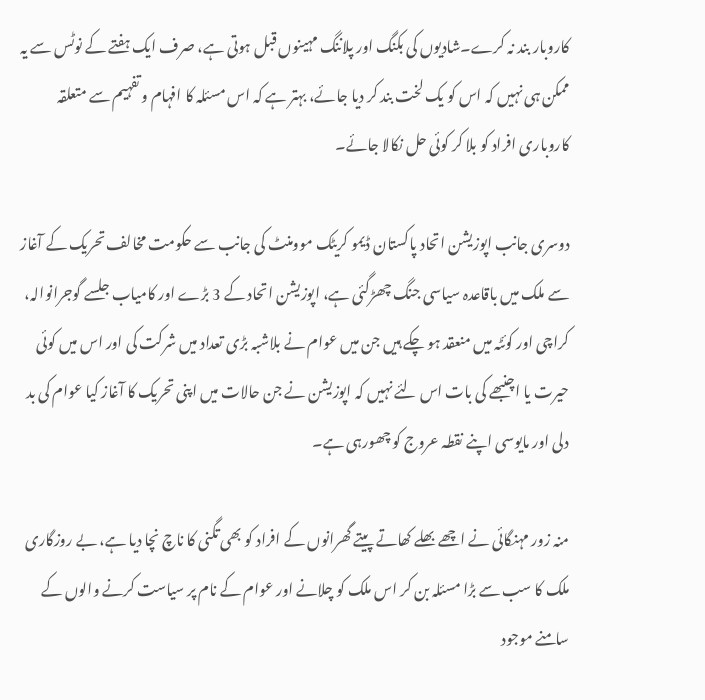کاروبار بند نہ کرے۔شادیوں کی بکنگ اور پلاننگ مہینوں قبل ہوتی ہے، صرف ایک ہفتے کے نوٹس سے یہ ممکن ہی نہیں کہ اس کو یک لخت بند کر دیا جائے، بہتر ہے کہ اس مسئلہ کا افہام و تفہیم سے متعلقہ کاروباری افراد کو بلا کر کوئی حل نکالا جائے۔

دوسری جانب اپوزیشن اتحاد پاکستان ڈیمو کریٹک موومنٹ کی جانب سے حکومت مخالف تحریک کے آغاز سے ملک میں باقاعدہ سیاسی جنگ چھڑگئی ہے، اپوزیشن اتحاد کے 3 بڑے اور کامیاب جلسے گوجرانوالہ، کراچی اور کوئٹہ میں منعقد ہو چکے ہیں جن میں عوام نے بلاشبہ بڑی تعداد میں شرکت کی اور اس میں کوئی حیرت یا اچنبھے کی بات اس لئے نہیں کہ اپوزیشن نے جن حالات میں اپنی تحریک کا آغاز کیا عوام کی بد دلی اور مایوسی اپنے نقطہ عروج کو چھورہی ہے۔

منہ زور مہنگائی نے اچھے بھلے کھاتے پیتے گھرانوں کے افراد کو بھی تگنی کا ناچ نچا دیا ہے، بے روزگاری ملک کا سب سے بڑا مسئلہ بن کر اس ملک کو چلانے اور عوام کے نام پر سیاست کرنے والوں کے سامنے موجود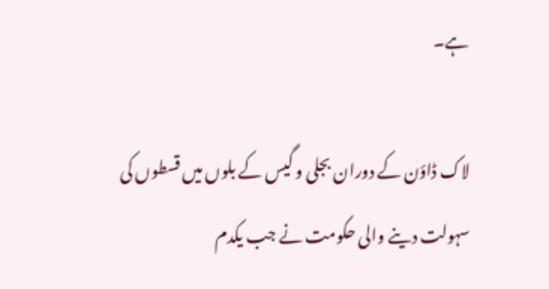ہے۔

لاک ڈاؤن کے دوران بجلی و گیس کے بلوں میں قسطوں کی سہولت دینے والی حکومت نے جب یکدم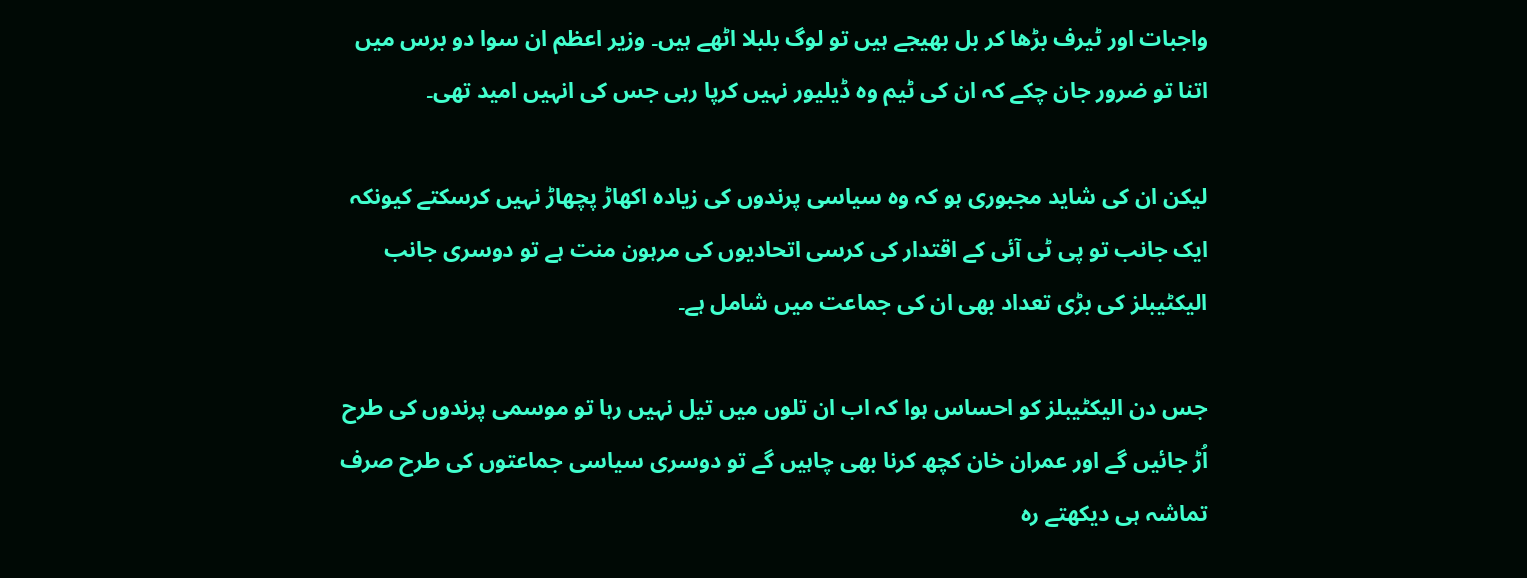واجبات اور ٹیرف بڑھا کر بل بھیجے ہیں تو لوگ بلبلا اٹھے ہیں۔ وزیر اعظم ان سوا دو برس میں اتنا تو ضرور جان چکے کہ ان کی ٹیم وہ ڈیلیور نہیں کرپا رہی جس کی انہیں امید تھی۔

لیکن ان کی شاید مجبوری ہو کہ وہ سیاسی پرندوں کی زیادہ اکھاڑ پچھاڑ نہیں کرسکتے کیونکہ ایک جانب تو پی ٹی آئی کے اقتدار کی کرسی اتحادیوں کی مرہون منت ہے تو دوسری جانب الیکٹیبلز کی بڑی تعداد بھی ان کی جماعت میں شامل ہے۔

جس دن الیکٹیبلز کو احساس ہوا کہ اب ان تلوں میں تیل نہیں رہا تو موسمی پرندوں کی طرح اُڑ جائیں گے اور عمران خان کچھ کرنا بھی چاہیں گے تو دوسری سیاسی جماعتوں کی طرح صرف تماشہ ہی دیکھتے رہ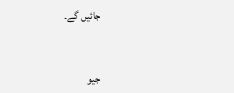جائیں گے۔


جیو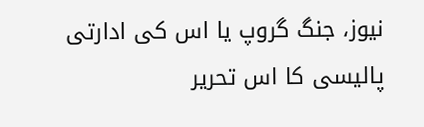نیوز، جنگ گروپ یا اس کی ادارتی پالیسی کا اس تحریر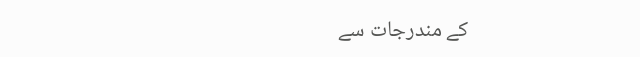کے مندرجات سے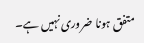متفق ہونا ضروری نہیں ہے۔